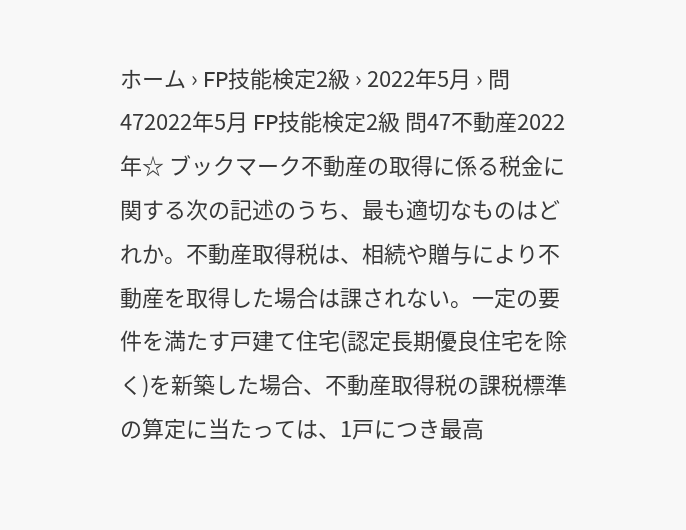ホーム › FP技能検定2級 › 2022年5月 › 問472022年5月 FP技能検定2級 問47不動産2022年☆ ブックマーク不動産の取得に係る税金に関する次の記述のうち、最も適切なものはどれか。不動産取得税は、相続や贈与により不動産を取得した場合は課されない。一定の要件を満たす戸建て住宅(認定長期優良住宅を除く)を新築した場合、不動産取得税の課税標準の算定に当たっては、1戸につき最高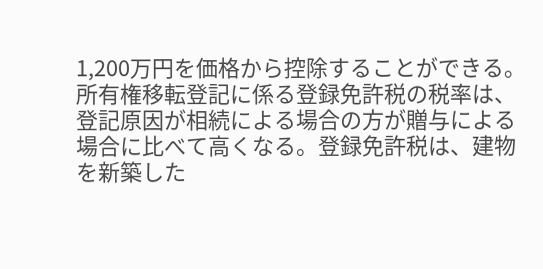1,200万円を価格から控除することができる。所有権移転登記に係る登録免許税の税率は、登記原因が相続による場合の方が贈与による場合に比べて高くなる。登録免許税は、建物を新築した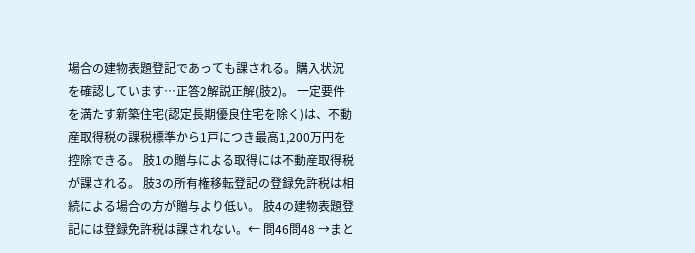場合の建物表題登記であっても課される。購入状況を確認しています…正答2解説正解(肢2)。 一定要件を満たす新築住宅(認定長期優良住宅を除く)は、不動産取得税の課税標準から1戸につき最高1,200万円を控除できる。 肢1の贈与による取得には不動産取得税が課される。 肢3の所有権移転登記の登録免許税は相続による場合の方が贈与より低い。 肢4の建物表題登記には登録免許税は課されない。← 問46問48 →まと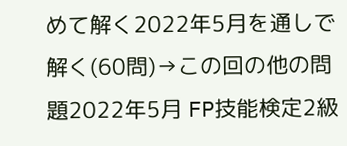めて解く2022年5月を通しで解く(60問)→この回の他の問題2022年5月 FP技能検定2級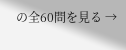の全60問を見る →